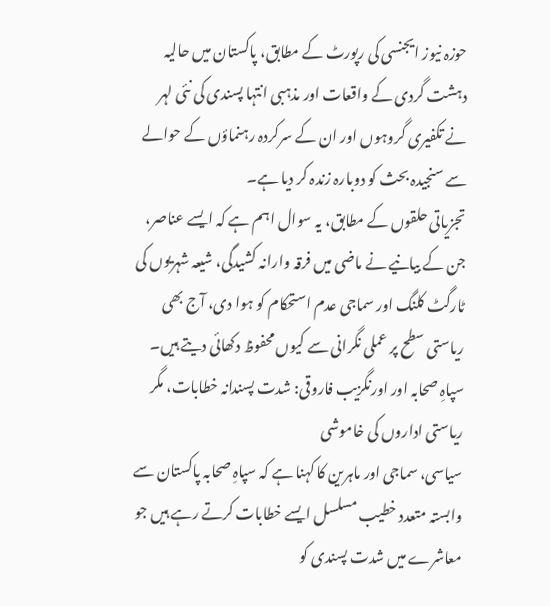حوزہ نیوز ایجنسی کی رپورٹ کے مطابق، پاکستان میں حالیہ دہشت گردی کے واقعات اور مذہبی انتہا پسندی کی نئی لہر نے تکفیری گروہوں اور ان کے سرکردہ رہنماؤں کے حوالے سے سنجیدہ بحث کو دوبارہ زندہ کر دیا ہے۔
تجزیاتی حلقوں کے مطابق، یہ سوال اہم ہے کہ ایسے عناصر، جن کے بیانیے نے ماضی میں فرقہ وارانہ کشیدگی، شیعہ شہریوں کی ٹارگٹ کلنگ اور سماجی عدم استحکام کو ہوا دی، آج بھی ریاستی سطح پر عملی نگرانی سے کیوں محفوظ دکھائی دیتے ہیں۔
سپاہِ صحابہ اور اورنگزیب فاروقی: شدت پسندانہ خطابات، مگر ریاستی اداروں کی خاموشی
سیاسی، سماجی اور ماہرین کا کہنا ہے کہ سپاہِ صحابہ پاکستان سے وابستہ متعدد خطیب مسلسل ایسے خطابات کرتے رہے ہیں جو معاشرے میں شدت پسندی کو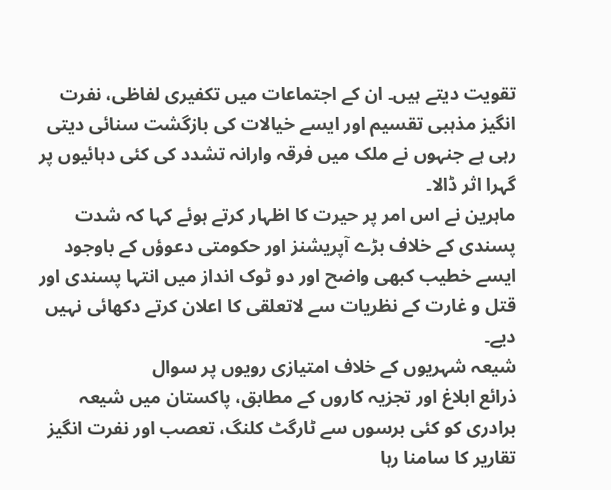تقویت دیتے ہیں۔ ان کے اجتماعات میں تکفیری لفاظی، نفرت انگیز مذہبی تقسیم اور ایسے خیالات کی بازگشت سنائی دیتی رہی ہے جنہوں نے ملک میں فرقہ وارانہ تشدد کی کئی دہائیوں پر گہرا اثر ڈالا۔
ماہرین نے اس امر پر حیرت کا اظہار کرتے ہوئے کہا کہ شدت پسندی کے خلاف بڑے آپریشنز اور حکومتی دعوؤں کے باوجود ایسے خطیب کبھی واضح اور دو ٹوک انداز میں انتہا پسندی اور قتل و غارت کے نظریات سے لاتعلقی کا اعلان کرتے دکھائی نہیں دیے۔
شیعہ شہریوں کے خلاف امتیازی رویوں پر سوال
ذرائع ابلاغ اور تجزیہ کاروں کے مطابق، پاکستان میں شیعہ برادری کو کئی برسوں سے ٹارگٹ کلنگ، تعصب اور نفرت انگیز تقاریر کا سامنا رہا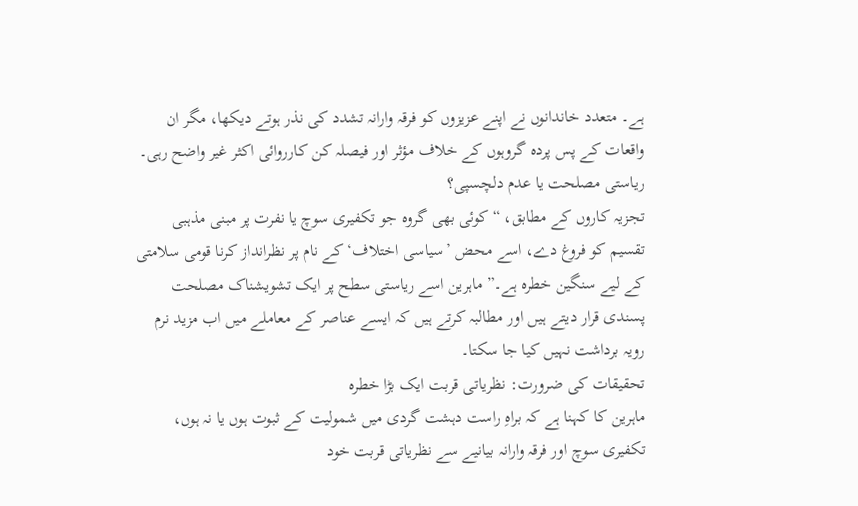ہے۔ متعدد خاندانوں نے اپنے عزیزوں کو فرقہ وارانہ تشدد کی نذر ہوتے دیکھا، مگر ان واقعات کے پس پردہ گروہوں کے خلاف مؤثر اور فیصلہ کن کارروائی اکثر غیر واضح رہی۔
ریاستی مصلحت یا عدم دلچسپی؟
تجزیہ کاروں کے مطابق، “کوئی بھی گروہ جو تکفیری سوچ یا نفرت پر مبنی مذہبی تقسیم کو فروغ دے، اسے محض ’سیاسی اختلاف‘ کے نام پر نظرانداز کرنا قومی سلامتی کے لیے سنگین خطرہ ہے۔” ماہرین اسے ریاستی سطح پر ایک تشویشناک مصلحت پسندی قرار دیتے ہیں اور مطالبہ کرتے ہیں کہ ایسے عناصر کے معاملے میں اب مزید نرم رویہ برداشت نہیں کیا جا سکتا۔
تحقیقات کی ضرورت: نظریاتی قربت ایک بڑا خطرہ
ماہرین کا کہنا ہے کہ براہِ راست دہشت گردی میں شمولیت کے ثبوت ہوں یا نہ ہوں، تکفیری سوچ اور فرقہ وارانہ بیانیے سے نظریاتی قربت خود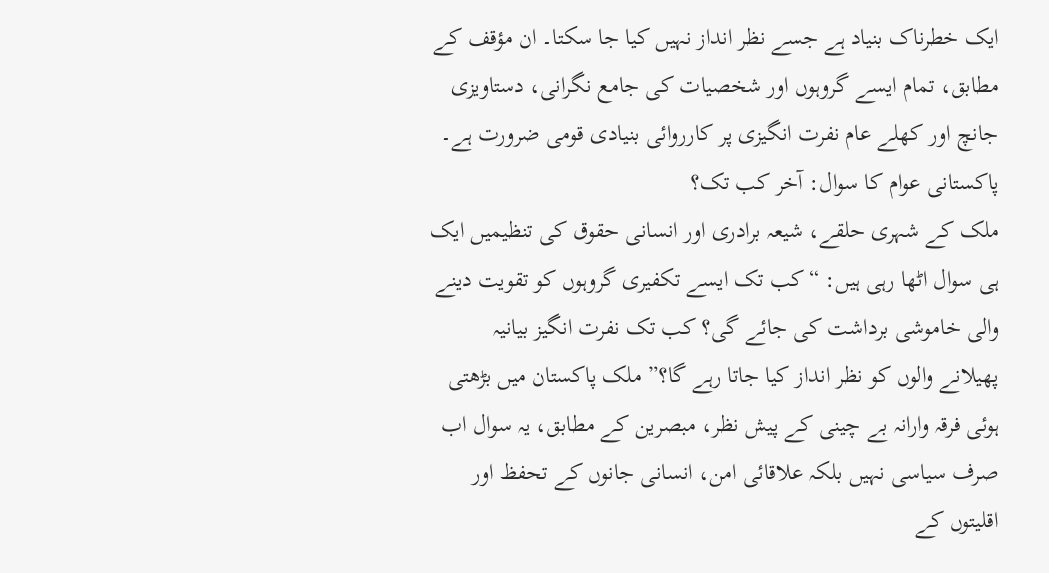ایک خطرناک بنیاد ہے جسے نظر انداز نہیں کیا جا سکتا۔ ان مؤقف کے مطابق، تمام ایسے گروہوں اور شخصیات کی جامع نگرانی، دستاویزی جانچ اور کھلے عام نفرت انگیزی پر کارروائی بنیادی قومی ضرورت ہے۔
پاکستانی عوام کا سوال: آخر کب تک؟
ملک کے شہری حلقے، شیعہ برادری اور انسانی حقوق کی تنظیمیں ایک ہی سوال اٹھا رہی ہیں: “کب تک ایسے تکفیری گروہوں کو تقویت دینے والی خاموشی برداشت کی جائے گی؟ کب تک نفرت انگیز بیانیہ پھیلانے والوں کو نظر انداز کیا جاتا رہے گا؟” ملک پاکستان میں بڑھتی ہوئی فرقہ وارانہ بے چینی کے پیش نظر، مبصرین کے مطابق، یہ سوال اب صرف سیاسی نہیں بلکہ علاقائی امن، انسانی جانوں کے تحفظ اور اقلیتوں کے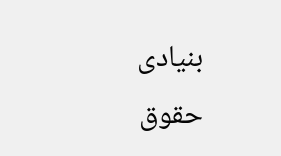بنیادی حقوق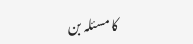کا مسئلہ بن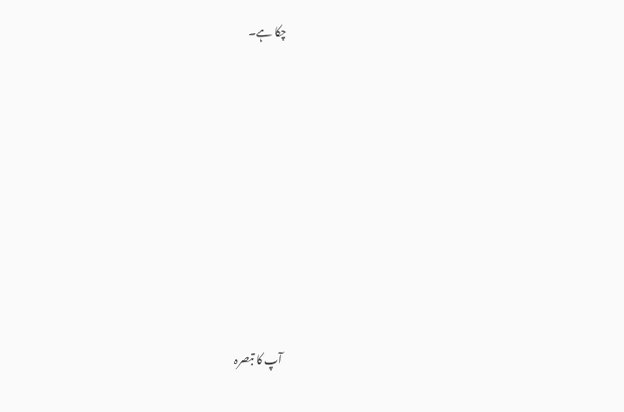چکا ہے۔









آپ کا تبصرہ